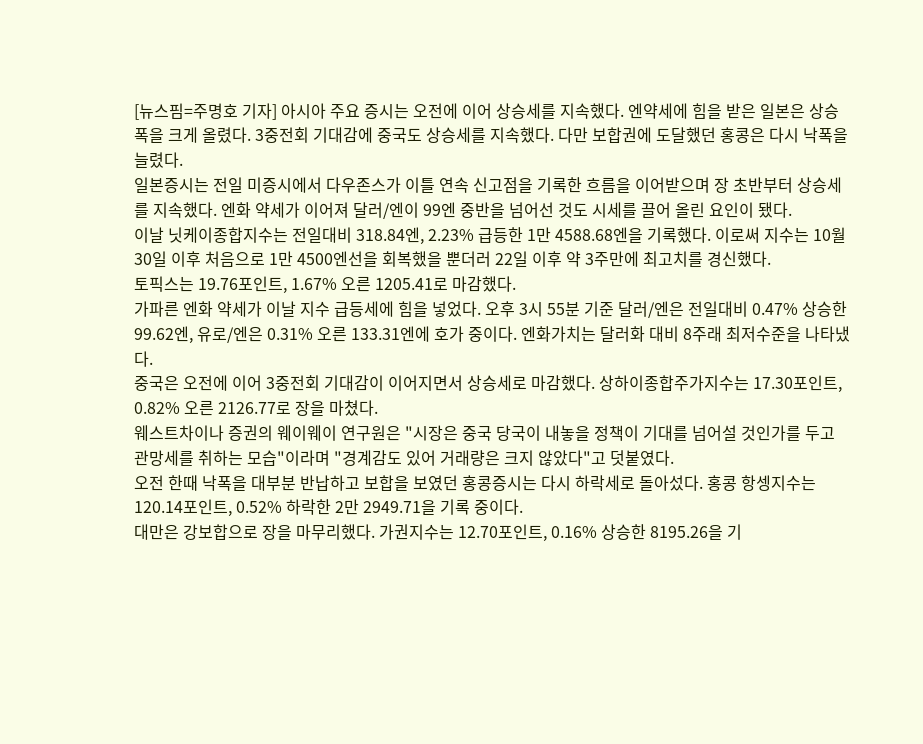[뉴스핌=주명호 기자] 아시아 주요 증시는 오전에 이어 상승세를 지속했다. 엔약세에 힘을 받은 일본은 상승폭을 크게 올렸다. 3중전회 기대감에 중국도 상승세를 지속했다. 다만 보합권에 도달했던 홍콩은 다시 낙폭을 늘렸다.
일본증시는 전일 미증시에서 다우존스가 이틀 연속 신고점을 기록한 흐름을 이어받으며 장 초반부터 상승세를 지속했다. 엔화 약세가 이어져 달러/엔이 99엔 중반을 넘어선 것도 시세를 끌어 올린 요인이 됐다.
이날 닛케이종합지수는 전일대비 318.84엔, 2.23% 급등한 1만 4588.68엔을 기록했다. 이로써 지수는 10월 30일 이후 처음으로 1만 4500엔선을 회복했을 뿐더러 22일 이후 약 3주만에 최고치를 경신했다.
토픽스는 19.76포인트, 1.67% 오른 1205.41로 마감했다.
가파른 엔화 약세가 이날 지수 급등세에 힘을 넣었다. 오후 3시 55분 기준 달러/엔은 전일대비 0.47% 상승한 99.62엔, 유로/엔은 0.31% 오른 133.31엔에 호가 중이다. 엔화가치는 달러화 대비 8주래 최저수준을 나타냈다.
중국은 오전에 이어 3중전회 기대감이 이어지면서 상승세로 마감했다. 상하이종합주가지수는 17.30포인트, 0.82% 오른 2126.77로 장을 마쳤다.
웨스트차이나 증권의 웨이웨이 연구원은 "시장은 중국 당국이 내놓을 정책이 기대를 넘어설 것인가를 두고 관망세를 취하는 모습"이라며 "경계감도 있어 거래량은 크지 않았다"고 덧붙였다.
오전 한때 낙폭을 대부분 반납하고 보합을 보였던 홍콩증시는 다시 하락세로 돌아섰다. 홍콩 항셍지수는 120.14포인트, 0.52% 하락한 2만 2949.71을 기록 중이다.
대만은 강보합으로 장을 마무리했다. 가권지수는 12.70포인트, 0.16% 상승한 8195.26을 기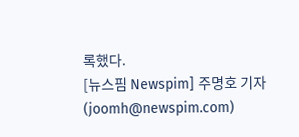록했다.
[뉴스핌 Newspim] 주명호 기자 (joomh@newspim.com)